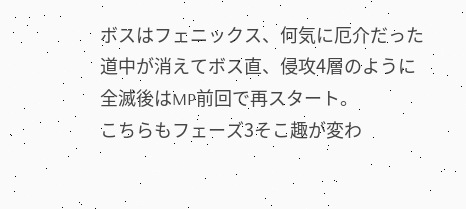ボスはフェニックス、何気に厄介だった道中が消えてボス直、侵攻4層のように全滅後はMP前回で再スタート。
こちらもフェーズ3そこ趣が変わ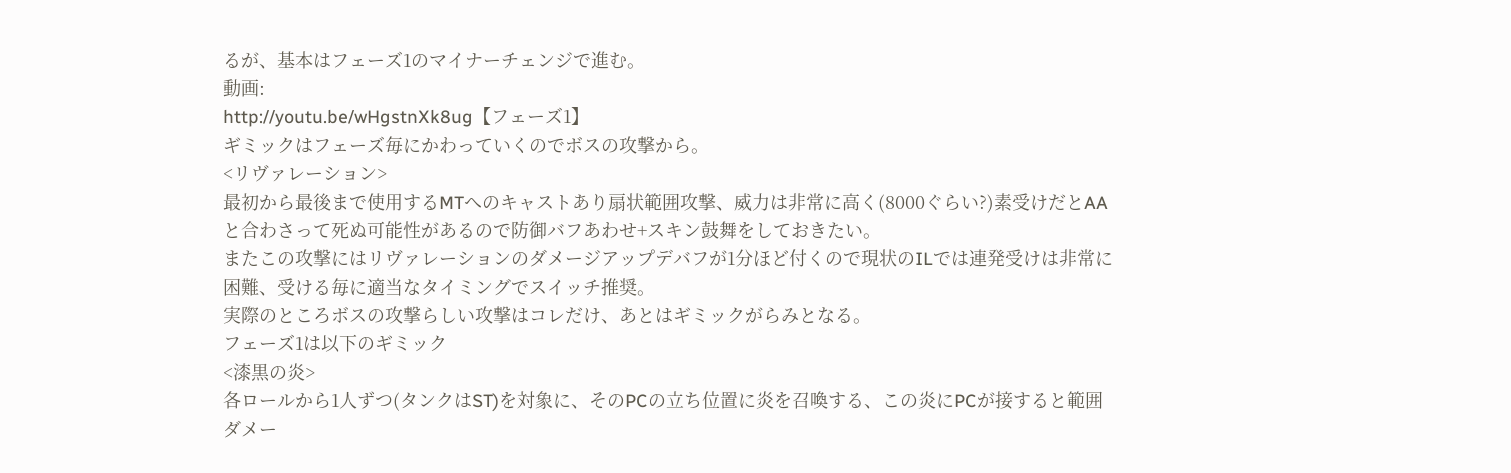るが、基本はフェーズ1のマイナーチェンジで進む。
動画:
http://youtu.be/wHgstnXk8ug【フェーズ1】
ギミックはフェーズ毎にかわっていくのでボスの攻撃から。
<リヴァレーション>
最初から最後まで使用するMTへのキャストあり扇状範囲攻撃、威力は非常に高く(8000ぐらい?)素受けだとAAと合わさって死ぬ可能性があるので防御バフあわせ+スキン鼓舞をしておきたい。
またこの攻撃にはリヴァレーションのダメージアップデバフが1分ほど付くので現状のILでは連発受けは非常に困難、受ける毎に適当なタイミングでスイッチ推奨。
実際のところボスの攻撃らしい攻撃はコレだけ、あとはギミックがらみとなる。
フェーズ1は以下のギミック
<漆黒の炎>
各ロールから1人ずつ(タンクはST)を対象に、そのPCの立ち位置に炎を召喚する、この炎にPCが接すると範囲ダメー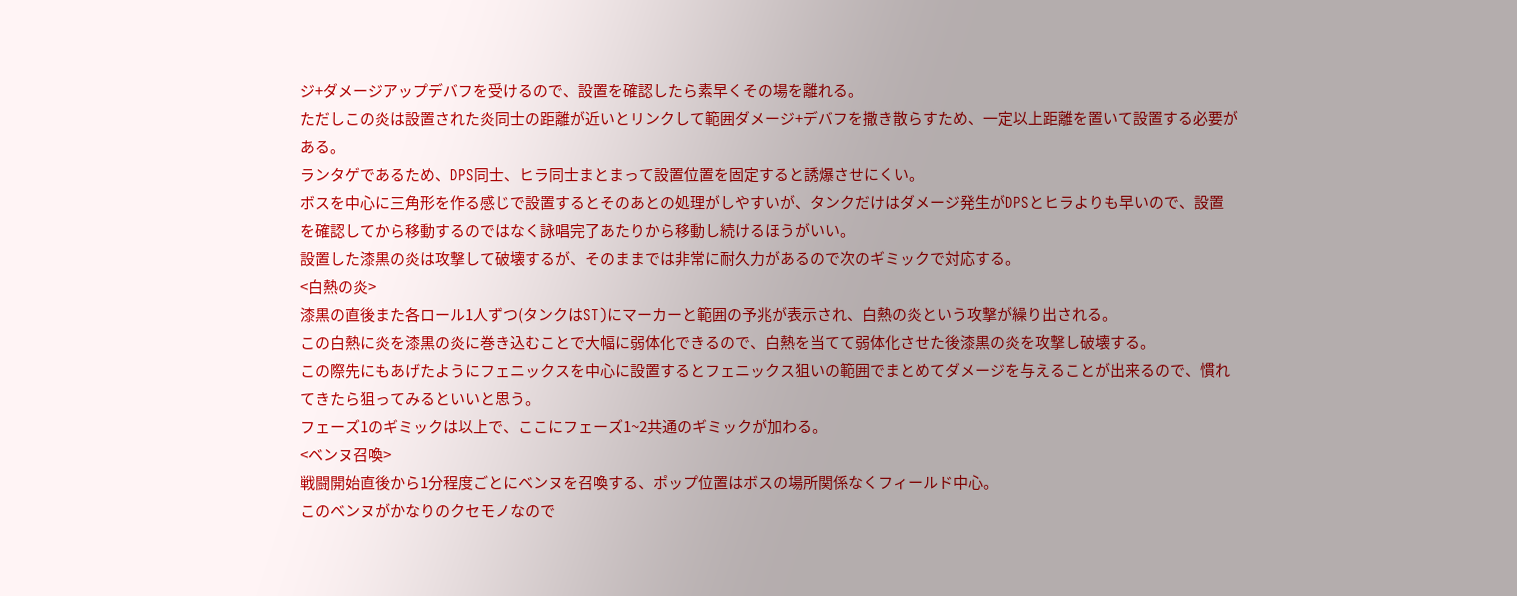ジ+ダメージアップデバフを受けるので、設置を確認したら素早くその場を離れる。
ただしこの炎は設置された炎同士の距離が近いとリンクして範囲ダメージ+デバフを撒き散らすため、一定以上距離を置いて設置する必要がある。
ランタゲであるため、DPS同士、ヒラ同士まとまって設置位置を固定すると誘爆させにくい。
ボスを中心に三角形を作る感じで設置するとそのあとの処理がしやすいが、タンクだけはダメージ発生がDPSとヒラよりも早いので、設置を確認してから移動するのではなく詠唱完了あたりから移動し続けるほうがいい。
設置した漆黒の炎は攻撃して破壊するが、そのままでは非常に耐久力があるので次のギミックで対応する。
<白熱の炎>
漆黒の直後また各ロール1人ずつ(タンクはST)にマーカーと範囲の予兆が表示され、白熱の炎という攻撃が繰り出される。
この白熱に炎を漆黒の炎に巻き込むことで大幅に弱体化できるので、白熱を当てて弱体化させた後漆黒の炎を攻撃し破壊する。
この際先にもあげたようにフェニックスを中心に設置するとフェニックス狙いの範囲でまとめてダメージを与えることが出来るので、慣れてきたら狙ってみるといいと思う。
フェーズ1のギミックは以上で、ここにフェーズ1~2共通のギミックが加わる。
<ベンヌ召喚>
戦闘開始直後から1分程度ごとにベンヌを召喚する、ポップ位置はボスの場所関係なくフィールド中心。
このベンヌがかなりのクセモノなので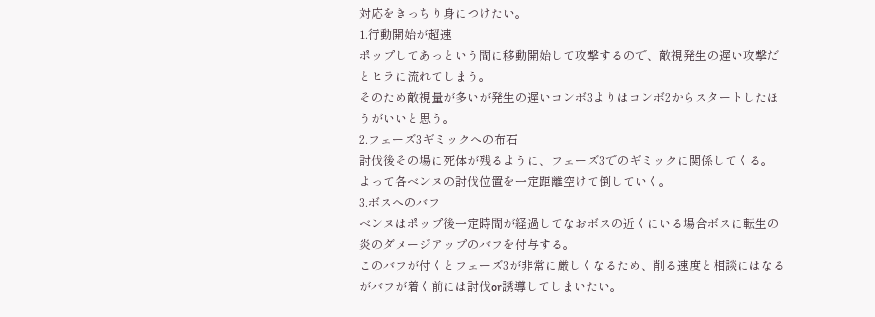対応をきっちり身につけたい。
1.行動開始が超速
ポップしてあっという間に移動開始して攻撃するので、敵視発生の遅い攻撃だとヒラに流れてしまう。
そのため敵視量が多いが発生の遅いコンボ3よりはコンボ2からスタートしたほうがいいと思う。
2.フェーズ3ギミックへの布石
討伐後その場に死体が残るように、フェーズ3でのギミックに関係してくる。
よって各ベンヌの討伐位置を一定距離空けて倒していく。
3.ボスへのバフ
ベンヌはポップ後一定時間が経過してなおボスの近くにいる場合ボスに転生の炎のダメージアップのバフを付与する。
このバフが付くとフェーズ3が非常に厳しくなるため、削る速度と相談にはなるがバフが着く前には討伐or誘導してしまいたい。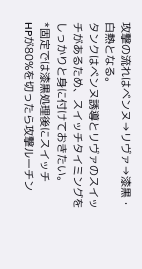攻撃の流れはベンヌ→リヴァ→漆黒・白熱となる。
タンクはベンヌ誘導とリヴァのスイッチがあるため、スイッチタイミングをしっかりと身に付けておきたい。
*固定では漆黒処理後にスイッチ
HPが80%を切ったら攻撃ルーチン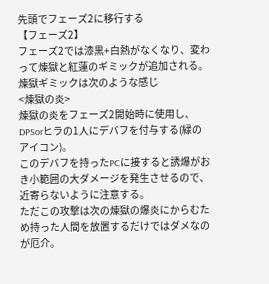先頭でフェーズ2に移行する
【フェーズ2】
フェーズ2では漆黒+白熱がなくなり、変わって煉獄と紅蓮のギミックが追加される。
煉獄ギミックは次のような感じ
<煉獄の炎>
煉獄の炎をフェーズ2開始時に使用し、DPSorヒラの1人にデバフを付与する(緑のアイコン)。
このデバフを持ったPCに接すると誘爆がおき小範囲の大ダメージを発生させるので、近寄らないように注意する。
ただこの攻撃は次の煉獄の爆炎にからむため持った人間を放置するだけではダメなのが厄介。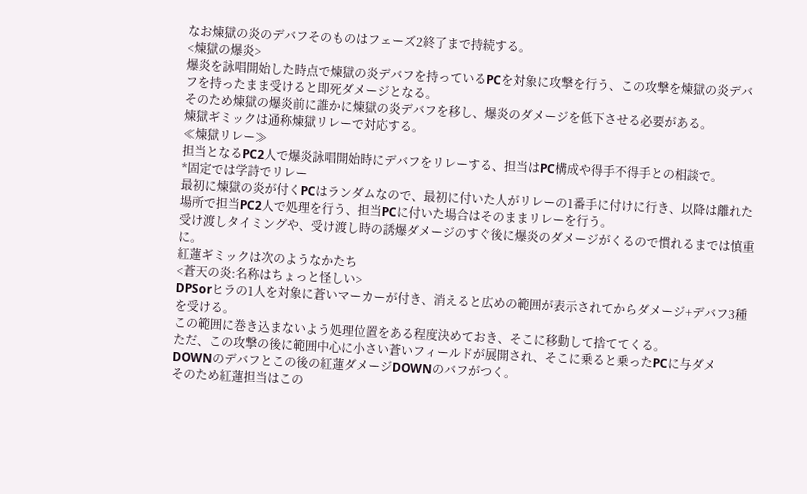なお煉獄の炎のデバフそのものはフェーズ2終了まで持続する。
<煉獄の爆炎>
爆炎を詠唱開始した時点で煉獄の炎デバフを持っているPCを対象に攻撃を行う、この攻撃を煉獄の炎デバフを持ったまま受けると即死ダメージとなる。
そのため煉獄の爆炎前に誰かに煉獄の炎デバフを移し、爆炎のダメージを低下させる必要がある。
煉獄ギミックは通称煉獄リレーで対応する。
≪煉獄リレー≫
担当となるPC2人で爆炎詠唱開始時にデバフをリレーする、担当はPC構成や得手不得手との相談で。
*固定では学詩でリレー
最初に煉獄の炎が付くPCはランダムなので、最初に付いた人がリレーの1番手に付けに行き、以降は離れた場所で担当PC2人で処理を行う、担当PCに付いた場合はそのままリレーを行う。
受け渡しタイミングや、受け渡し時の誘爆ダメージのすぐ後に爆炎のダメージがくるので慣れるまでは慎重に。
紅蓮ギミックは次のようなかたち
<蒼天の炎:名称はちょっと怪しい>
DPSorヒラの1人を対象に蒼いマーカーが付き、消えると広めの範囲が表示されてからダメージ+デバフ3種を受ける。
この範囲に巻き込まないよう処理位置をある程度決めておき、そこに移動して捨ててくる。
ただ、この攻撃の後に範囲中心に小さい蒼いフィールドが展開され、そこに乗ると乗ったPCに与ダメDOWNのデバフとこの後の紅蓮ダメージDOWNのバフがつく。
そのため紅蓮担当はこの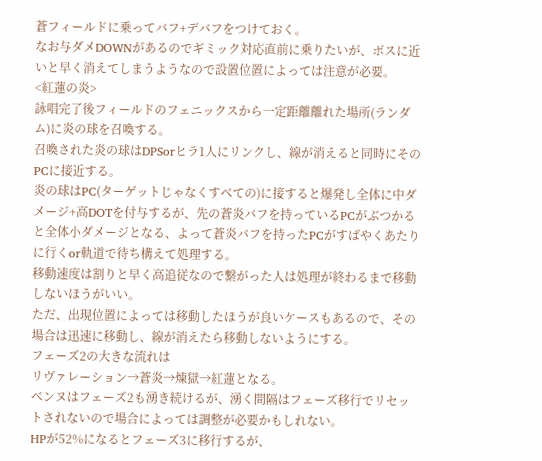蒼フィールドに乗ってバフ+デバフをつけておく。
なお与ダメDOWNがあるのでギミック対応直前に乗りたいが、ボスに近いと早く消えてしまうようなので設置位置によっては注意が必要。
<紅蓮の炎>
詠唱完了後フィールドのフェニックスから一定距離離れた場所(ランダム)に炎の球を召喚する。
召喚された炎の球はDPSorヒラ1人にリンクし、線が消えると同時にそのPCに接近する。
炎の球はPC(ターゲットじゃなくすべての)に接すると爆発し全体に中ダメージ+高DOTを付与するが、先の蒼炎バフを持っているPCがぶつかると全体小ダメージとなる、よって蒼炎バフを持ったPCがすばやくあたりに行くor軌道で待ち構えて処理する。
移動速度は割りと早く高追従なので繋がった人は処理が終わるまで移動しないほうがいい。
ただ、出現位置によっては移動したほうが良いケースもあるので、その場合は迅速に移動し、線が消えたら移動しないようにする。
フェーズ2の大きな流れは
リヴァレーション→蒼炎→煉獄→紅蓮となる。
ベンヌはフェーズ2も湧き続けるが、湧く間隔はフェーズ移行でリセットされないので場合によっては調整が必要かもしれない。
HPが52%になるとフェーズ3に移行するが、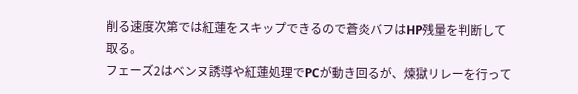削る速度次第では紅蓮をスキップできるので蒼炎バフはHP残量を判断して取る。
フェーズ2はベンヌ誘導や紅蓮処理でPCが動き回るが、煉獄リレーを行って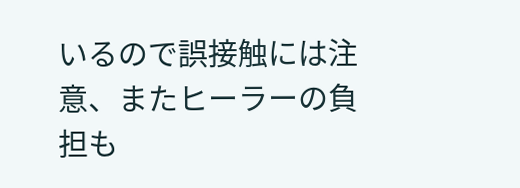いるので誤接触には注意、またヒーラーの負担も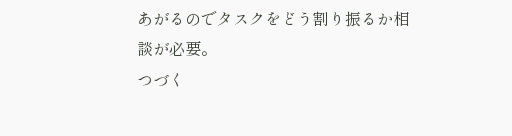あがるのでタスクをどう割り振るか相談が必要。
つづく